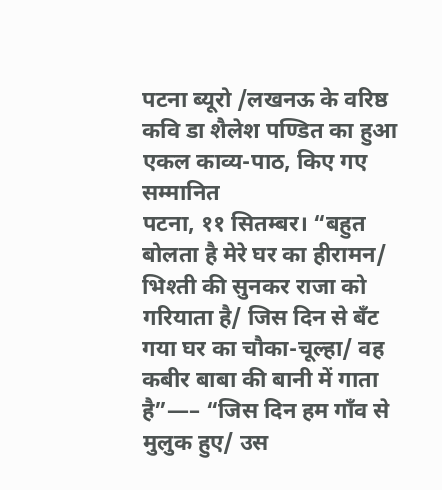पटना ब्यूरो /लखनऊ के वरिष्ठ कवि डा शैलेश पण्डित का हुआ एकल काव्य-पाठ, किए गए सम्मानित
पटना, ११ सितम्बर। “बहुत बोलता है मेरे घर का हीरामन/ भिश्ती की सुनकर राजा को गरियाता है/ जिस दिन से बँट गया घर का चौका-चूल्हा/ वह कबीर बाबा की बानी में गाता है”—– “जिस दिन हम गाँव से मुलुक हुए/ उस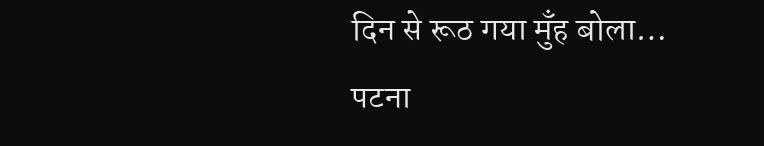दिन से रूठ गया मुँह बोला…
पटना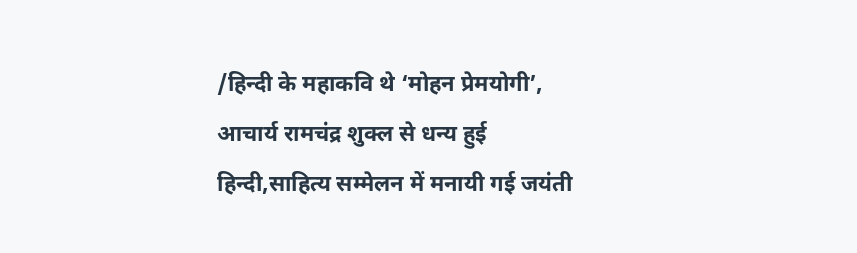/हिन्दी के महाकवि थे ‘मोहन प्रेमयोगी’, आचार्य रामचंद्र शुक्ल से धन्य हुई हिन्दी,साहित्य सम्मेलन में मनायी गई जयंती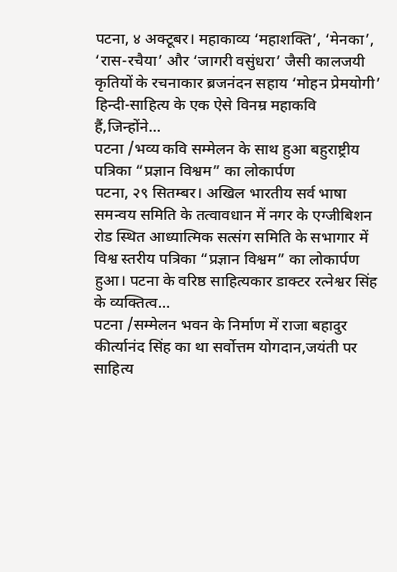पटना, ४ अक्टूबर। महाकाव्य ‘महाशक्ति’, ‘मेनका’, ‘रास-रचैया’ और ‘जागरी वसुंधरा’ जैसी कालजयी कृतियों के रचनाकार ब्रजनंदन सहाय ‘मोहन प्रेमयोगी’ हिन्दी-साहित्य के एक ऐसे विनम्र महाकवि हैं,जिन्होंने…
पटना /भव्य कवि सम्मेलन के साथ हुआ बहुराष्ट्रीय पत्रिका “प्रज्ञान विश्वम” का लोकार्पण
पटना, २९ सितम्बर। अखिल भारतीय सर्व भाषा समन्वय समिति के तत्वावधान में नगर के एग्जीबिशन रोड स्थित आध्यात्मिक सत्संग समिति के सभागार में विश्व स्तरीय पत्रिका “प्रज्ञान विश्वम” का लोकार्पण हुआ। पटना के वरिष्ठ साहित्यकार डाक्टर रत्नेश्वर सिंह के व्यक्तित्व…
पटना /सम्मेलन भवन के निर्माण में राजा बहादुर कीर्त्यानंद सिंह का था सर्वोत्तम योगदान,जयंती पर साहित्य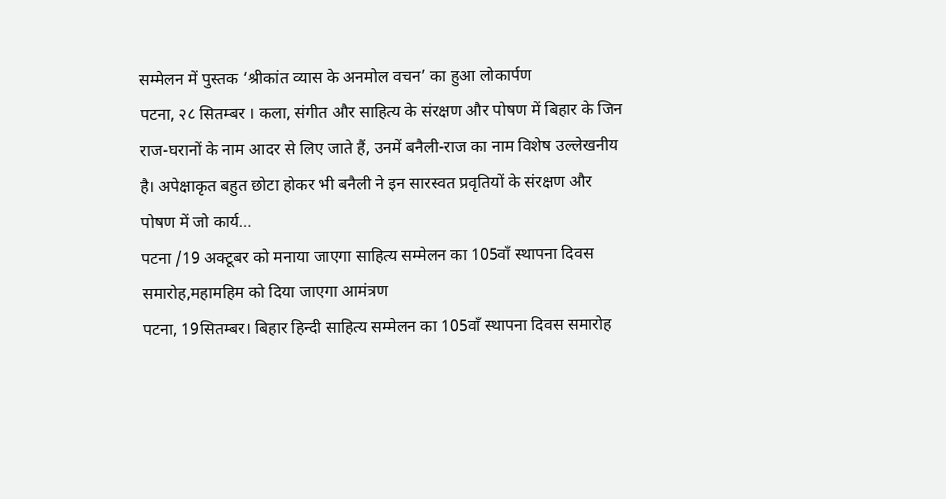सम्मेलन में पुस्तक ‘श्रीकांत व्यास के अनमोल वचन’ का हुआ लोकार्पण
पटना, २८ सितम्बर । कला, संगीत और साहित्य के संरक्षण और पोषण में बिहार के जिन राज-घरानों के नाम आदर से लिए जाते हैं, उनमें बनैली-राज का नाम विशेष उल्लेखनीय है। अपेक्षाकृत बहुत छोटा होकर भी बनैली ने इन सारस्वत प्रवृतियों के संरक्षण और पोषण में जो कार्य…
पटना /19 अक्टूबर को मनाया जाएगा साहित्य सम्मेलन का 105वाँ स्थापना दिवस समारोह,महामहिम को दिया जाएगा आमंत्रण
पटना, 19सितम्बर। बिहार हिन्दी साहित्य सम्मेलन का 105वाँ स्थापना दिवस समारोह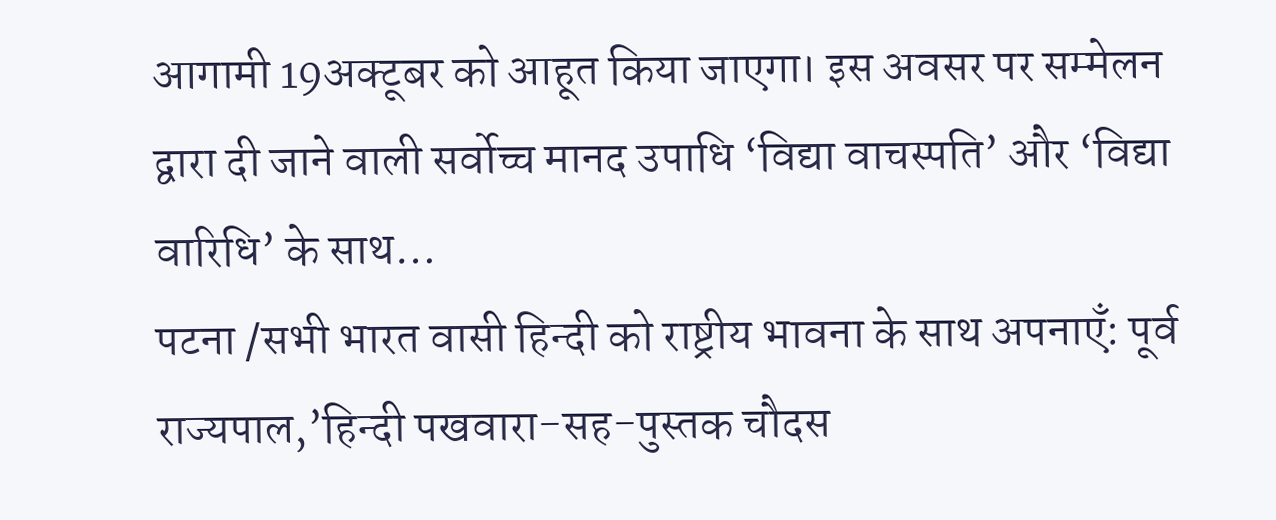आगामी 19अक्टूबर को आहूत किया जाएगा। इस अवसर पर सम्मेलन द्वारा दी जाने वाली सर्वोच्च मानद उपाधि ‘विद्या वाचस्पति’ और ‘विद्या वारिधि’ के साथ…
पटना /सभी भारत वासी हिन्दी को राष्ट्रीय भावना के साथ अपनाएँ: पूर्व राज्यपाल,’हिन्दी पखवारा-सह-पुस्तक चौदस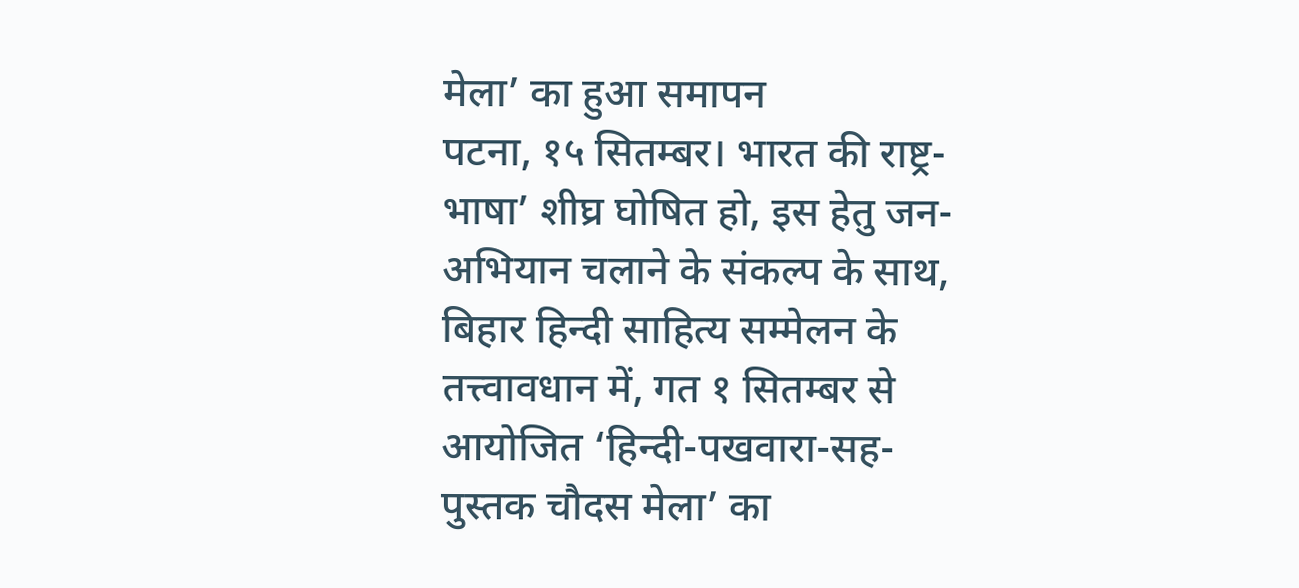मेला’ का हुआ समापन
पटना, १५ सितम्बर। भारत की राष्ट्र-भाषा’ शीघ्र घोषित हो, इस हेतु जन-अभियान चलाने के संकल्प के साथ, बिहार हिन्दी साहित्य सम्मेलन के तत्त्वावधान में, गत १ सितम्बर से आयोजित ‘हिन्दी-पखवारा-सह-पुस्तक चौदस मेला’ का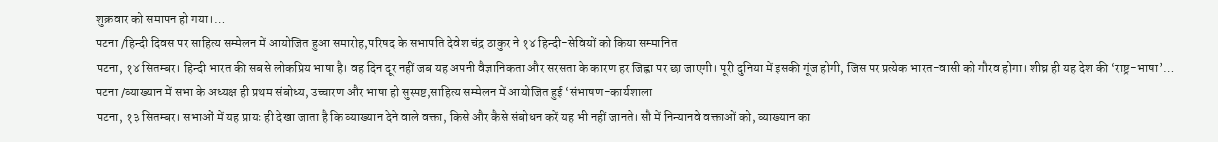शुक्रवार को समापन हो गया।…
पटना /हिन्दी दिवस पर साहित्य सम्मेलन में आयोजित हुआ समारोह,परिषद के सभापति देवेश चंद्र ठाकुर ने १४ हिन्दी-सेवियों को किया सम्मानित
पटना, १४ सितम्बर। हिन्दी भारत की सबसे लोकप्रिय भाषा है। वह दिन दूर नहीं जब यह अपनी वैज्ञानिकता और सरसता के कारण हर जिह्वा पर छा जाएगी। पूरी दुनिया में इसकी गूंज होगी, जिस पर प्रत्येक भारत-वासी को गौरव होगा। शीघ्र ही यह देश की ‘राष्ट्र-भाषा’…
पटना /व्याख्यान में सभा के अध्यक्ष ही प्रथम संबोध्य, उच्चारण और भाषा हो सुस्पष्ट,साहित्य सम्मेलन में आयोजित हुई ‘संभाषण-कार्यशाला
पटना, १३ सितम्बर। सभाओं में यह प्रायः ही देखा जाता है कि व्याख्यान देने वाले वक्ता, किसे और कैसे संबोधन करें यह भी नहीं जानते। सौ में निन्यानवे वक्ताओं को, व्याख्यान का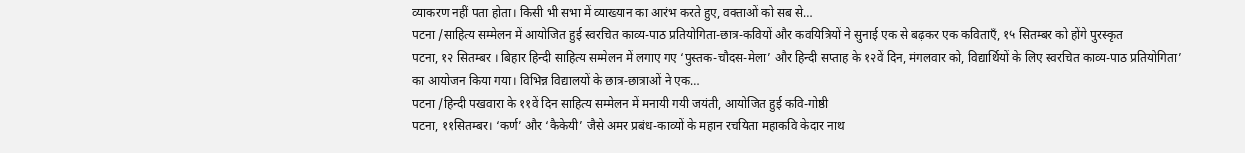व्याकरण नहीं पता होता। किसी भी सभा में व्याख्यान का आरंभ करते हुए, वक्ताओं को सब से…
पटना /साहित्य सम्मेलन में आयोजित हुई स्वरचित काव्य-पाठ प्रतियोगिता-छात्र-कवियों और कवयित्रियों ने सुनाई एक से बढ़कर एक कविताएँ, १५ सितम्बर को होंगे पुरस्कृत
पटना, १२ सितम्बर । बिहार हिन्दी साहित्य सम्मेलन में लगाए गए ‘पुस्तक-चौदस-मेला’ और हिन्दी सप्ताह के १२वें दिन, मंगलवार को, विद्यार्थियों के लिए स्वरचित काव्य-पाठ प्रतियोगिता’ का आयोजन किया गया। विभिन्न विद्यालयों के छात्र-छात्राओं ने एक…
पटना /हिन्दी पखवारा के ११वें दिन साहित्य सम्मेलन में मनायी गयी जयंती, आयोजित हुई कवि-गोष्ठी
पटना, ११सितम्बर। ‘कर्ण’ और ‘कैकेयी’ जैसे अमर प्रबंध-काव्यों के महान रचयिता महाकवि केदार नाथ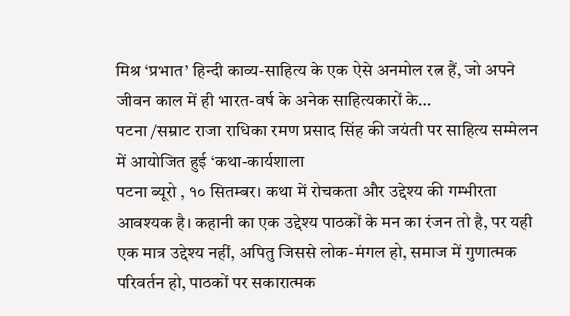मिश्र ‘प्रभात’ हिन्दी काव्य-साहित्य के एक ऐसे अनमोल रत्न हैं, जो अपने जीवन काल में ही भारत-वर्ष के अनेक साहित्यकारों के…
पटना /सम्राट राजा राधिका रमण प्रसाद सिंह की जयंती पर साहित्य सम्मेलन में आयोजित हुई ‘कथा-कार्यशाला
पटना ब्यूरो , १० सितम्बर। कथा में रोचकता और उद्देश्य की गम्भीरता आवश्यक है। कहानी का एक उद्देश्य पाठकों के मन का रंजन तो है, पर यही एक मात्र उद्देश्य नहीं, अपितु जिससे लोक-मंगल हो, समाज में गुणात्मक परिवर्तन हो, पाठकों पर सकारात्मक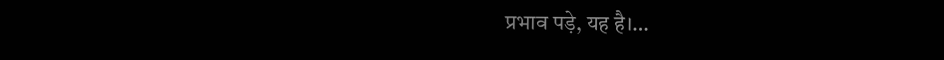प्रभाव पड़े, यह है।…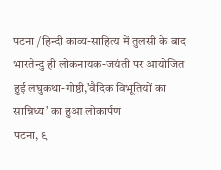पटना /हिन्दी काव्य-साहित्य में तुलसी के बाद भारतेन्दु ही लोकनायक-जयंती पर आयोजित हुई लघुकथा-गोष्ठी,’वैदिक विभूतियों का सान्निध्य’ का हुआ लोकार्पण
पटना, ९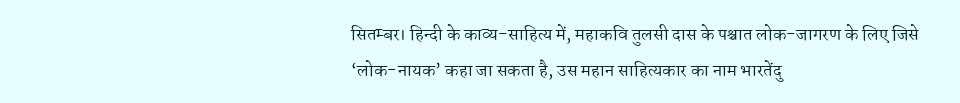सितम्बर। हिन्दी के काव्य-साहित्य में, महाकवि तुलसी दास के पश्चात लोक-जागरण के लिए जिसे ‘लोक-नायक’ कहा जा सकता है, उस महान साहित्यकार का नाम भारतेंदु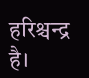हरिश्चन्द्र है।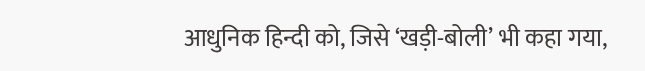आधुनिक हिन्दी को, जिसे ‘खड़ी-बोली’ भी कहा गया,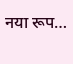नया रूप…